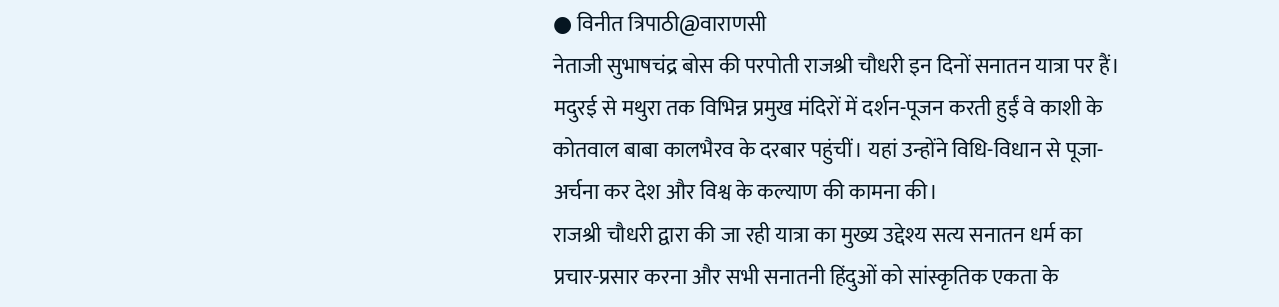● विनीत त्रिपाठी@वाराणसी
नेताजी सुभाषचंद्र बोस की परपोती राजश्री चौधरी इन दिनों सनातन यात्रा पर हैं। मदुरई से मथुरा तक विभिन्न प्रमुख मंदिरों में दर्शन-पूजन करती हुईं वे काशी के कोतवाल बाबा कालभैरव के दरबार पहुंचीं। यहां उन्होंने विधि-विधान से पूजा-अर्चना कर देश और विश्व के कल्याण की कामना की।
राजश्री चौधरी द्वारा की जा रही यात्रा का मुख्य उद्देश्य सत्य सनातन धर्म का प्रचार-प्रसार करना और सभी सनातनी हिंदुओं को सांस्कृतिक एकता के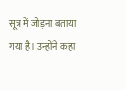सूत्र में जोड़ना बताया गया है। उन्होंने कहा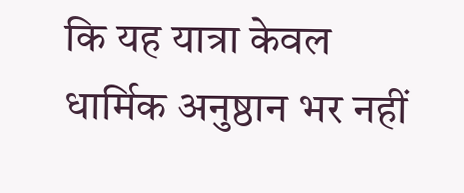कि यह यात्रा केवल धार्मिक अनुष्ठान भर नहीं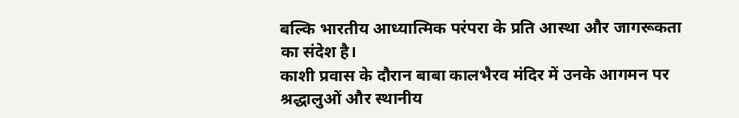बल्कि भारतीय आध्यात्मिक परंपरा के प्रति आस्था और जागरूकता का संदेश है।
काशी प्रवास के दौरान बाबा कालभैरव मंदिर में उनके आगमन पर श्रद्धालुओं और स्थानीय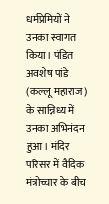धर्मप्रेमियों ने उनका स्वागत किया। पंडित अवशेष पांडे (कल्लू महाराज) के सान्निध्य में उनका अभिनंदन हुआ। मंदिर परिसर में वैदिक मंत्रोच्चार के बीच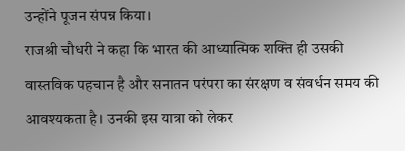उन्होंने पूजन संपन्न किया।
राजश्री चौधरी ने कहा कि भारत की आध्यात्मिक शक्ति ही उसकी वास्तविक पहचान है और सनातन परंपरा का संरक्षण व संवर्धन समय की आवश्यकता है। उनकी इस यात्रा को लेकर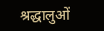श्रद्धालुओं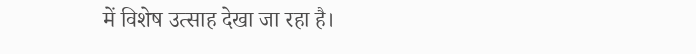में विशेष उत्साह देखा जा रहा है।